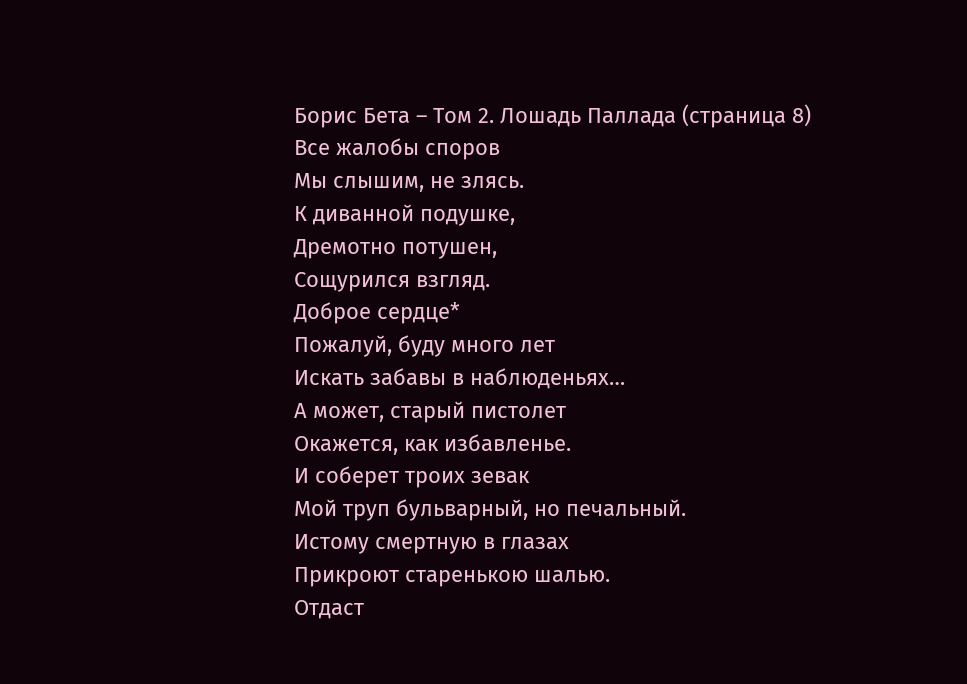Борис Бета – Том 2. Лошадь Паллада (страница 8)
Все жалобы споров
Мы слышим, не злясь.
К диванной подушке,
Дремотно потушен,
Сощурился взгляд.
Доброе сердце*
Пожалуй, буду много лет
Искать забавы в наблюденьях…
А может, старый пистолет
Окажется, как избавленье.
И соберет троих зевак
Мой труп бульварный, но печальный.
Истому смертную в глазах
Прикроют старенькою шалью.
Отдаст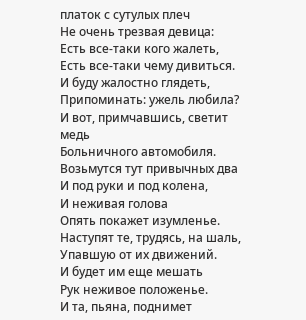платок с сутулых плеч
Не очень трезвая девица:
Есть все-таки кого жалеть,
Есть все-таки чему дивиться.
И буду жалостно глядеть,
Припоминать: ужель любила?
И вот, примчавшись, светит медь
Больничного автомобиля.
Возьмутся тут привычных два
И под руки и под колена,
И неживая голова
Опять покажет изумленье.
Наступят те, трудясь, на шаль,
Упавшую от их движений.
И будет им еще мешать
Рук неживое положенье.
И та, пьяна, поднимет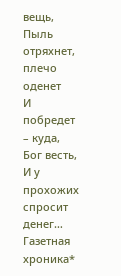вещь,
Пыль отряхнет, плечо оденет
И побредет – куда, Бог весть,
И у прохожих спросит денег…
Газетная хроника*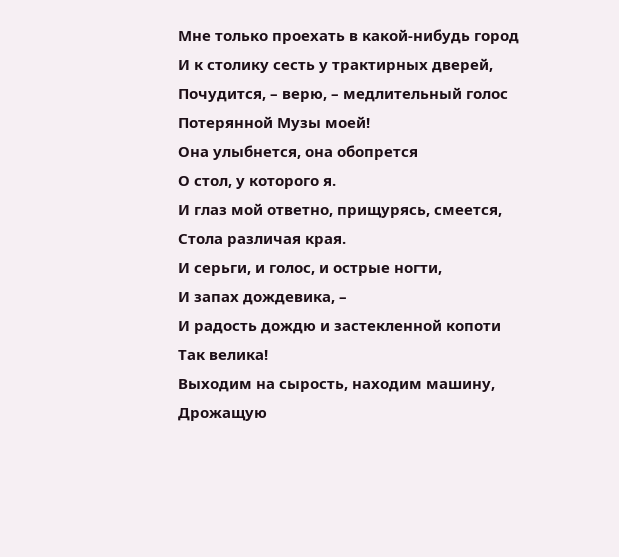Мне только проехать в какой-нибудь город
И к столику сесть у трактирных дверей,
Почудится, – верю, – медлительный голос
Потерянной Музы моей!
Она улыбнется, она обопрется
О стол, у которого я.
И глаз мой ответно, прищурясь, смеется,
Стола различая края.
И серьги, и голос, и острые ногти,
И запах дождевика, –
И радость дождю и застекленной копоти
Так велика!
Выходим на сырость, находим машину,
Дрожащую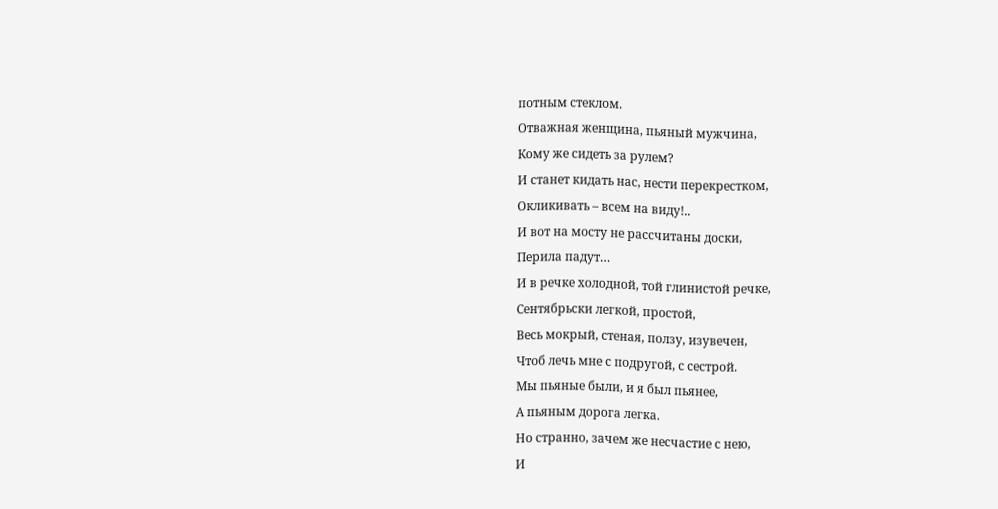потным стеклом.
Отважная женщина, пьяный мужчина,
Кому же сидеть за рулем?
И станет кидать нас, нести перекрестком,
Окликивать – всем на виду!..
И вот на мосту не рассчитаны доски,
Перила падут…
И в речке холодной, той глинистой речке,
Сентябрьски легкой, простой,
Весь мокрый, стеная, ползу, изувечен,
Чтоб лечь мне с подругой, с сестрой.
Мы пьяные были, и я был пьянее,
А пьяным дорога легка.
Но странно, зачем же несчастие с нею,
И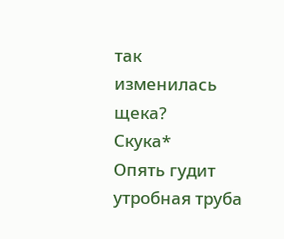так изменилась щека?
Скука*
Опять гудит утробная труба